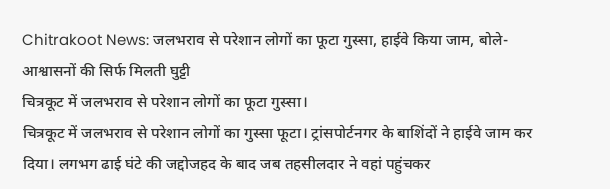Chitrakoot News: जलभराव से परेशान लोगों का फूटा गुस्सा, हाईवे किया जाम, बोले- आश्वासनों की सिर्फ मिलती घुट्टी
चित्रकूट में जलभराव से परेशान लोगों का फूटा गुस्सा।
चित्रकूट में जलभराव से परेशान लोगों का गुस्सा फूटा। ट्रांसपोर्टनगर के बाशिंदों ने हाईवे जाम कर दिया। लगभग ढाई घंटे की जद्दोजहद के बाद जब तहसीलदार ने वहां पहुंचकर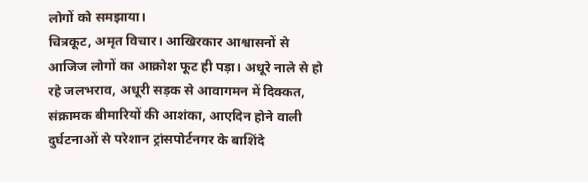लोगों को समझाया।
चित्रकूट, अमृत विचार। आखिरकार आश्वासनों से आजिज लोगों का आक्रोश फूट ही पड़ा। अधूरे नाले से हो रहे जलभराव, अधूरी सड़क से आवागमन में दिक्कत, संक्रामक बीमारियों की आशंका, आएदिन होने वाली दुर्घटनाओं से परेशान ट्रांसपोर्टनगर के बाशिंदे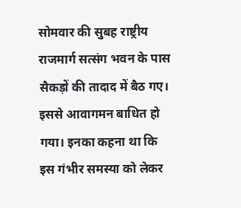सोमवार की सुबह राष्ट्रीय राजमार्ग सत्संग भवन के पास सैकड़ों की तादाद में बैठ गए।
इससे आवागमन बाधित हो गया। इनका कहना था कि इस गंभीर समस्या को लेकर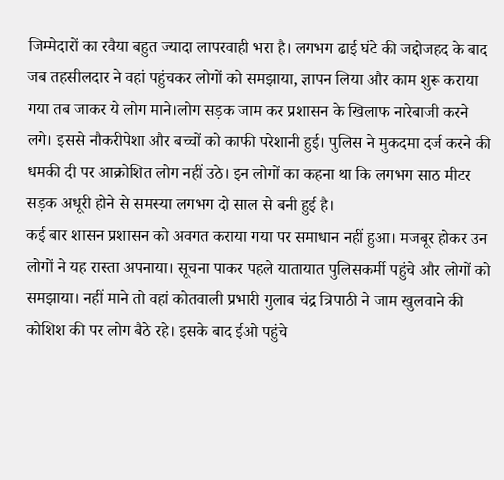जिम्मेदारों का रवैया बहुत ज्यादा लापरवाही भरा है। लगभग ढाई घंटे की जद्दोजहद के बाद जब तहसीलदार ने वहां पहुंचकर लोगों को समझाया, ज्ञापन लिया और काम शुरू कराया गया तब जाकर ये लोग माने।लोग सड़क जाम कर प्रशासन के खिलाफ नारेबाजी करने लगे। इससे नौकरीपेशा और बच्चों को काफी परेशानी हुई। पुलिस ने मुकदमा दर्ज करने की धमकी दी पर आक्रोशित लोग नहीं उठे। इन लोगों का कहना था कि लगभग साठ मीटर सड़क अधूरी होने से समस्या लगभग दो साल से बनी हुई है।
कई बार शासन प्रशासन को अवगत कराया गया पर समाधान नहीं हुआ। मजबूर होकर उन लोगों ने यह रास्ता अपनाया। सूचना पाकर पहले यातायात पुलिसकर्मी पहुंचे और लोगों को समझाया। नहीं माने तो वहां कोतवाली प्रभारी गुलाब चंद्र त्रिपाठी ने जाम खुलवाने की कोशिश की पर लोग बैठे रहे। इसके बाद ईओ पहुंचे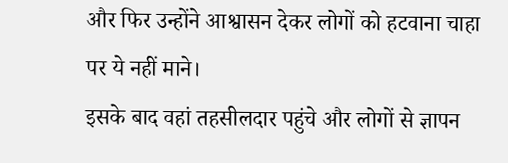और फिर उन्होंने आश्वासन देकर लोगों को हटवाना चाहा पर ये नहीं माने।
इसके बाद वहां तहसीलदार पहुंचे और लोगों से ज्ञापन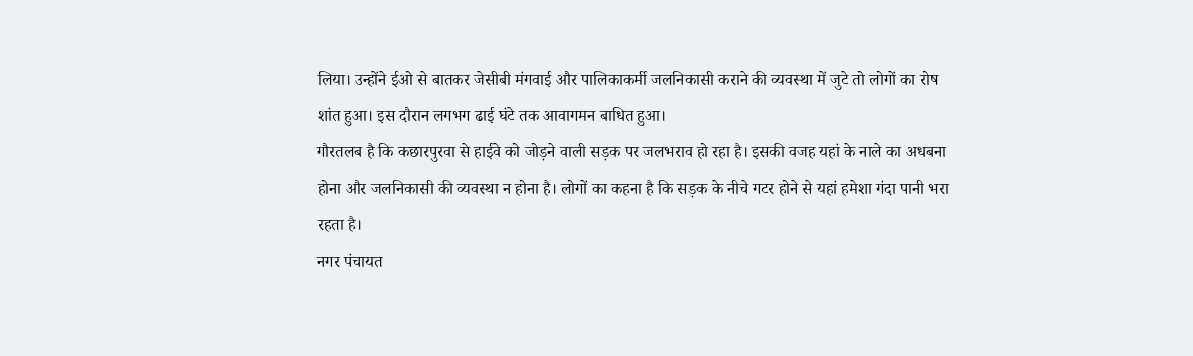लिया। उन्होंने ईओ से बातकर जेसीबी मंगवाई और पालिकाकर्मी जलनिकासी कराने की व्यवस्था में जुटे तो लोगों का रोष शांत हुआ। इस दौरान लगभग ढाई घंटे तक आवागमन बाधित हुआ।
गौरतलब है कि कछारपुरवा से हाईवे को जोड़ने वाली सड़क पर जलभराव हो रहा है। इसकी वजह यहां के नाले का अधबना होना और जलनिकासी की व्यवस्था न होना है। लोगों का कहना है कि सड़क के नीचे गटर होने से यहां हमेशा गंदा पानी भरा रहता है।
नगर पंचायत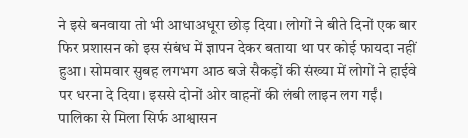ने इसे बनवाया तो भी आधाअधूरा छोड़ दिया। लोगों ने बीते दिनों एक बार फिर प्रशासन को इस संबंध में ज्ञापन देकर बताया था पर कोई फायदा नहीं हुआ। सोमवार सुबह लगभग आठ बजे सैकड़ों की संख्या में लोगों ने हाईवे पर धरना दे दिया। इससे दोनों ओर वाहनों की लंबी लाइन लग गईं।
पालिका से मिला सिर्फ आश्वासन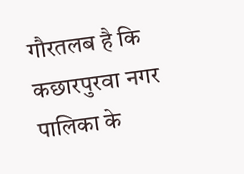गौरतलब है कि कछारपुरवा नगर पालिका के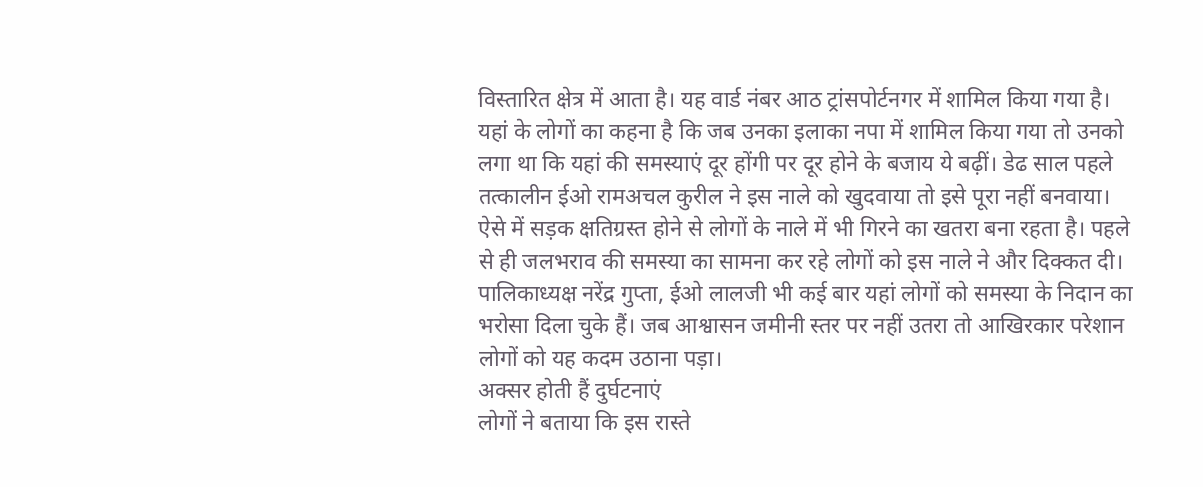विस्तारित क्षेत्र में आता है। यह वार्ड नंबर आठ ट्रांसपोर्टनगर में शामिल किया गया है। यहां के लोगों का कहना है कि जब उनका इलाका नपा में शामिल किया गया तो उनको लगा था कि यहां की समस्याएं दूर होंगी पर दूर होने के बजाय ये बढ़ीं। डेढ साल पहले तत्कालीन ईओ रामअचल कुरील ने इस नाले को खुदवाया तो इसे पूरा नहीं बनवाया।
ऐसे में सड़क क्षतिग्रस्त होने से लोगों के नाले में भी गिरने का खतरा बना रहता है। पहले से ही जलभराव की समस्या का सामना कर रहे लोगों को इस नाले ने और दिक्कत दी। पालिकाध्यक्ष नरेंद्र गुप्ता, ईओ लालजी भी कई बार यहां लोगों को समस्या के निदान का भरोसा दिला चुके हैं। जब आश्वासन जमीनी स्तर पर नहीं उतरा तो आखिरकार परेशान लोगों को यह कदम उठाना पड़ा।
अक्सर होती हैं दुर्घटनाएं
लोगों ने बताया कि इस रास्ते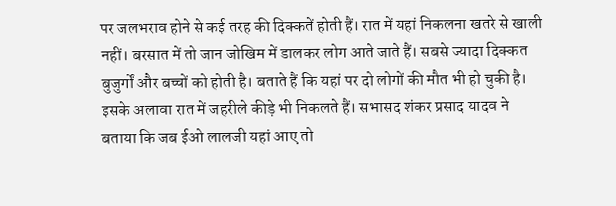पर जलभराव होने से कई तरह की दिक्कतें होती हैं। रात में यहां निकलना खतरे से खाली नहीं। बरसात में तो जान जोखिम में डालकर लोग आते जाते हैं। सबसे ज्यादा दिक्कत बुजुर्गों और बच्चों को होती है। बताते हैं कि यहां पर दो लोगों की मौत भी हो चुकी है। इसके अलावा रात में जहरीले कीड़े भी निकलते हैं। सभासद शंकर प्रसाद यादव ने बताया कि जब ईओ लालजी यहां आए तो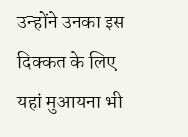उन्होंने उनका इस दिक्कत के लिए यहां मुआयना भी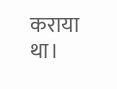कराया था।